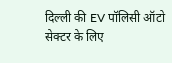दिल्ली की EV पॉलिसी ऑटो सेक्टर के लिए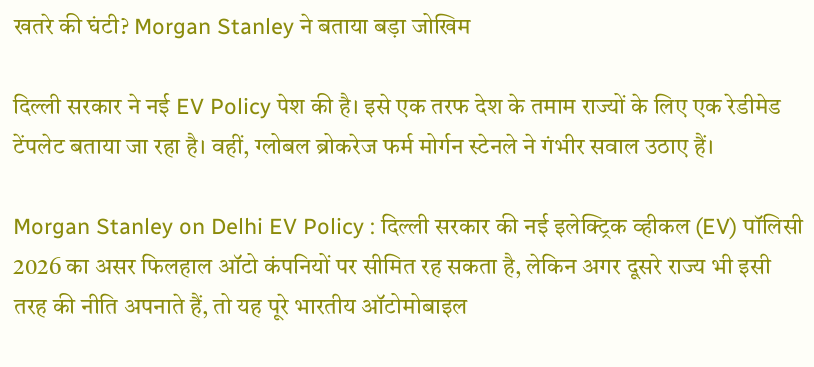खतरे की घंटी? Morgan Stanley ने बताया बड़ा जोखिम

दिल्ली सरकार ने नई EV Policy पेश की है। इसे एक तरफ देश के तमाम राज्यों के लिए एक रेडीमेड टेंपलेट बताया जा रहा है। वहीं, ग्लोबल ब्रोकरेज फर्म मोर्गन स्टेनले ने गंभीर सवाल उठाए हैं।

Morgan Stanley on Delhi EV Policy : दिल्ली सरकार की नई इलेक्ट्रिक व्हीकल (EV) पॉलिसी 2026 का असर फिलहाल ऑटो कंपनियों पर सीमित रह सकता है, लेकिन अगर दूसरे राज्य भी इसी तरह की नीति अपनाते हैं, तो यह पूरे भारतीय ऑटोमोबाइल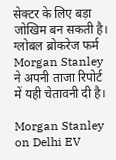सेक्टर के लिए बड़ा जोखिम बन सकती है। ग्लोबल ब्रोकरेज फर्म Morgan Stanley ने अपनी ताजा रिपोर्ट में यही चेतावनी दी है।

Morgan Stanley on Delhi EV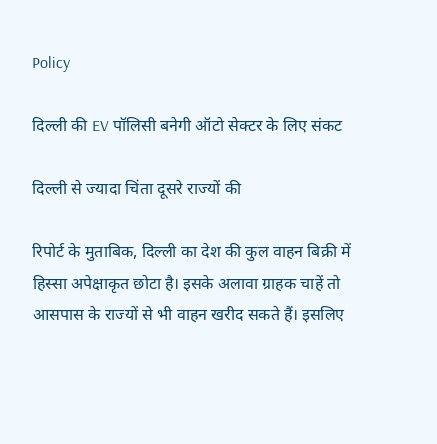Policy

दिल्ली की EV पॉलिसी बनेगी ऑटो सेक्टर के लिए संकट

दिल्ली से ज्यादा चिंता दूसरे राज्यों की

रिपोर्ट के मुताबिक, दिल्ली का देश की कुल वाहन बिक्री में हिस्सा अपेक्षाकृत छोटा है। इसके अलावा ग्राहक चाहें तो आसपास के राज्यों से भी वाहन खरीद सकते हैं। इसलिए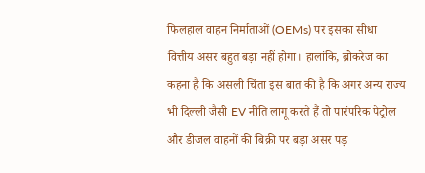फिलहाल वाहन निर्माताओं (OEMs) पर इसका सीधा वित्तीय असर बहुत बड़ा नहीं होगा। हालांकि, ब्रोकरेज का कहना है कि असली चिंता इस बात की है कि अगर अन्य राज्य भी दिल्ली जैसी EV नीति लागू करते हैं तो पारंपरिक पेट्रोल और डीजल वाहनों की बिक्री पर बड़ा असर पड़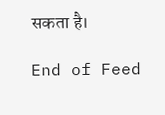सकता है।

End of Feed